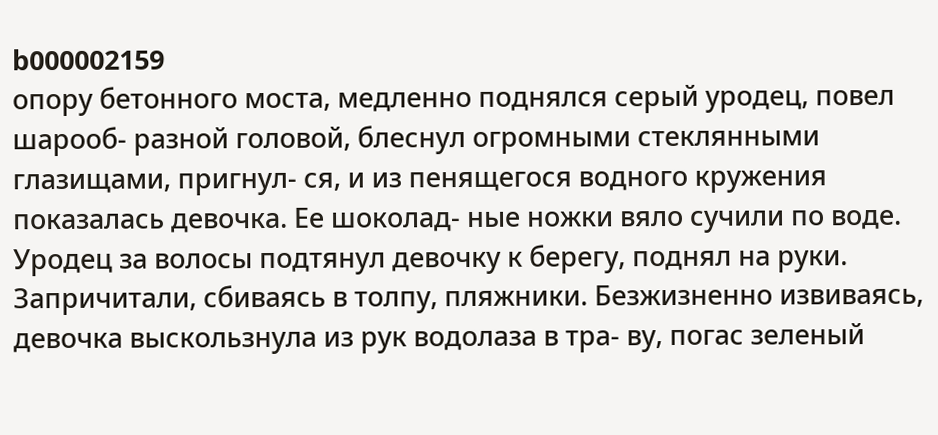b000002159
опору бетонного моста, медленно поднялся серый уродец, повел шарооб- разной головой, блеснул огромными стеклянными глазищами, пригнул- ся, и из пенящегося водного кружения показалась девочка. Ее шоколад- ные ножки вяло сучили по воде. Уродец за волосы подтянул девочку к берегу, поднял на руки. Запричитали, сбиваясь в толпу, пляжники. Безжизненно извиваясь, девочка выскользнула из рук водолаза в тра- ву, погас зеленый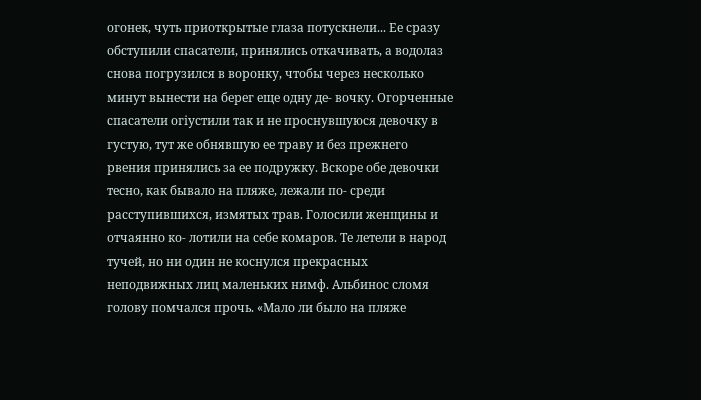огонек, чуть приоткрытые глаза потускнели... Ее сразу обступили спасатели, принялись откачивать, а водолаз снова погрузился в воронку, чтобы через несколько минут вынести на берег еще одну де- вочку. Огорченные спасатели огіустили так и не проснувшуюся девочку в густую, тут же обнявшую ее траву и без прежнего рвения принялись за ее подружку. Вскоре обе девочки тесно, как бывало на пляже, лежали по- среди расступившихся, измятых трав. Голосили женщины и отчаянно ко- лотили на себе комаров. Те летели в народ тучей, но ни один не коснулся прекрасных неподвижных лиц маленьких нимф. Альбинос сломя голову помчался прочь. «Мало ли было на пляже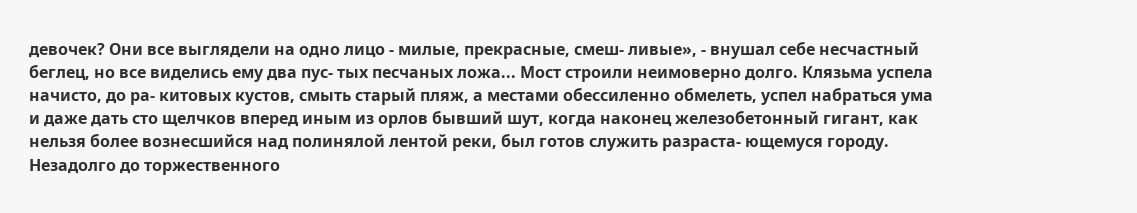девочек? Они все выглядели на одно лицо - милые, прекрасные, смеш- ливые», - внушал себе несчастный беглец, но все виделись ему два пус- тых песчаных ложа... Мост строили неимоверно долго. Клязьма успела начисто, до ра- китовых кустов, смыть старый пляж, а местами обессиленно обмелеть, успел набраться ума и даже дать сто щелчков вперед иным из орлов бывший шут, когда наконец железобетонный гигант, как нельзя более вознесшийся над полинялой лентой реки, был готов служить разраста- ющемуся городу. Незадолго до торжественного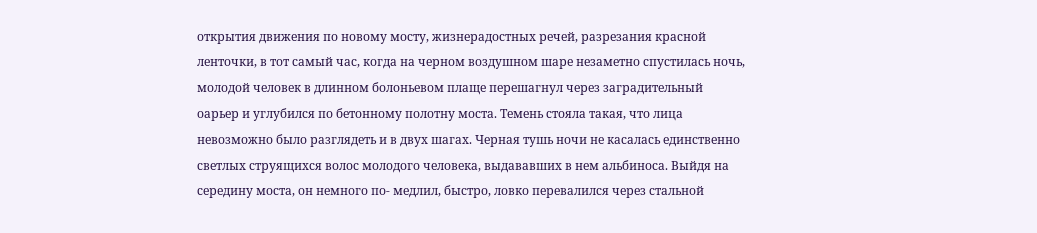открытия движения по новому мосту, жизнерадостных речей, разрезания красной ленточки, в тот самый час, когда на черном воздушном шаре незаметно спустилась ночь, молодой человек в длинном болоньевом плаще перешагнул через заградительный оарьер и углубился по бетонному полотну моста. Темень стояла такая, что лица невозможно было разглядеть и в двух шагах. Черная тушь ночи не касалась единственно светлых струящихся волос молодого человека, выдававших в нем альбиноса. Выйдя на середину моста, он немного по- медлил, быстро, ловко перевалился через стальной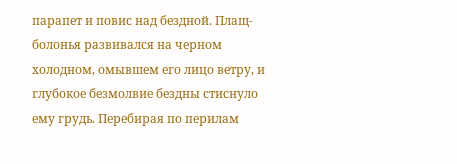парапет и повис над бездной. Плащ-болонья развивался на черном холодном, омывшем его лицо ветру, и глубокое безмолвие бездны стиснуло ему грудь. Перебирая по перилам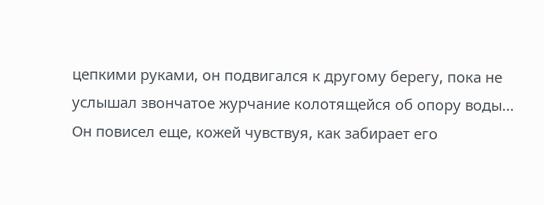цепкими руками, он подвигался к другому берегу, пока не услышал звончатое журчание колотящейся об опору воды... Он повисел еще, кожей чувствуя, как забирает его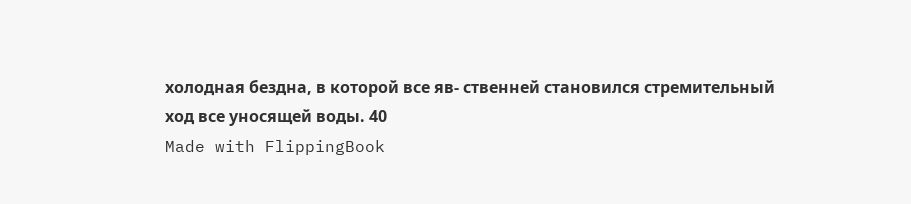холодная бездна, в которой все яв- ственней становился стремительный ход все уносящей воды. 40
Made with FlippingBook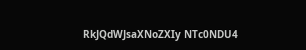RkJQdWJsaXNoZXIy NTc0NDU4